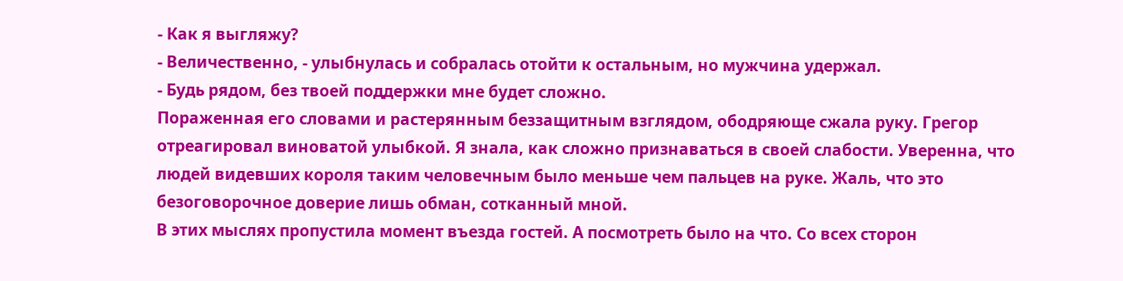- Как я выгляжу?
- Величественно, - улыбнулась и собралась отойти к остальным, но мужчина удержал.
- Будь рядом, без твоей поддержки мне будет сложно.
Пораженная его словами и растерянным беззащитным взглядом, ободряюще сжала руку. Грегор отреагировал виноватой улыбкой. Я знала, как сложно признаваться в своей слабости. Уверенна, что людей видевших короля таким человечным было меньше чем пальцев на руке. Жаль, что это безоговорочное доверие лишь обман, сотканный мной.
В этих мыслях пропустила момент въезда гостей. А посмотреть было на что. Со всех сторон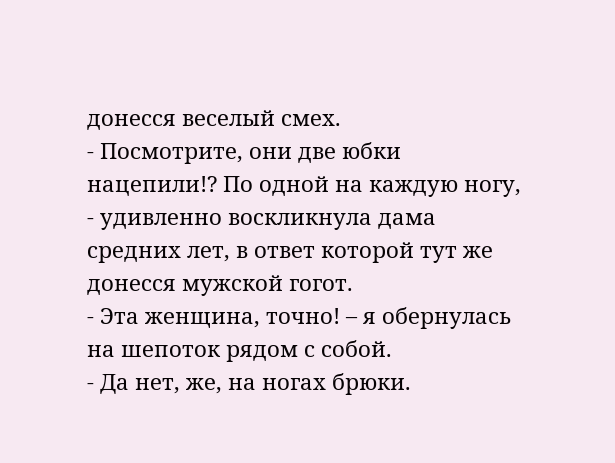донесся веселый смех.
- Посмотрите, они две юбки нацепили!? По одной на каждую ногу, - удивленно воскликнула дама средних лет, в ответ которой тут же донесся мужской гогот.
- Эта женщина, точно! – я обернулась на шепоток рядом с собой.
- Да нет, же, на ногах брюки.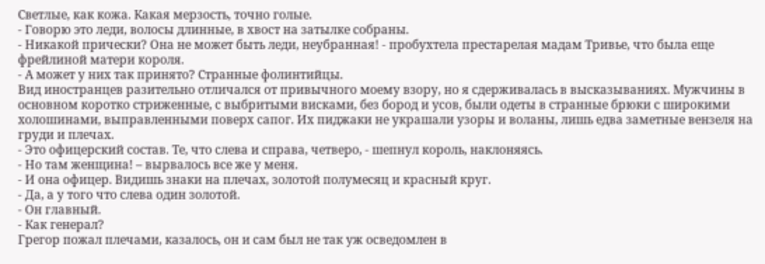Светлые, как кожа. Какая мерзость, точно голые.
- Говорю это леди, волосы длинные, в хвост на затылке собраны.
- Никакой прически? Она не может быть леди, неубранная! - пробухтела престарелая мадам Тривье, что была еще фрейлиной матери короля.
- А может у них так принято? Странные фолинтийцы.
Вид иностранцев разительно отличался от привычного моему взору, но я сдерживалась в высказываниях. Мужчины в основном коротко стриженные, с выбритыми висками, без бород и усов, были одеты в странные брюки с широкими холошинами, выправленными поверх сапог. Их пиджаки не украшали узоры и воланы, лишь едва заметные вензеля на груди и плечах.
- Это офицерский состав. Те, что слева и справа, четверо, - шепнул король, наклоняясь.
- Но там женщина! – вырвалось все же у меня.
- И она офицер. Видишь знаки на плечах, золотой полумесяц и красный круг.
- Да, а у того что слева один золотой.
- Он главный.
- Как генерал?
Грегор пожал плечами, казалось, он и сам был не так уж осведомлен в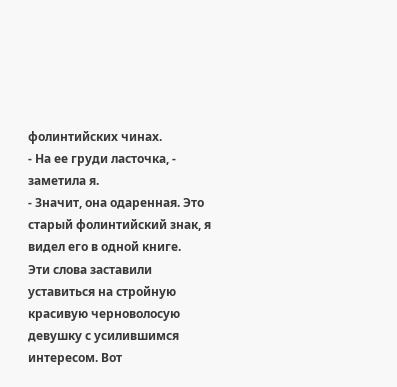фолинтийских чинах.
- На ее груди ласточка, - заметила я.
- Значит, она одаренная. Это старый фолинтийский знак, я видел его в одной книге.
Эти слова заставили уставиться на стройную красивую черноволосую девушку с усилившимся интересом. Вот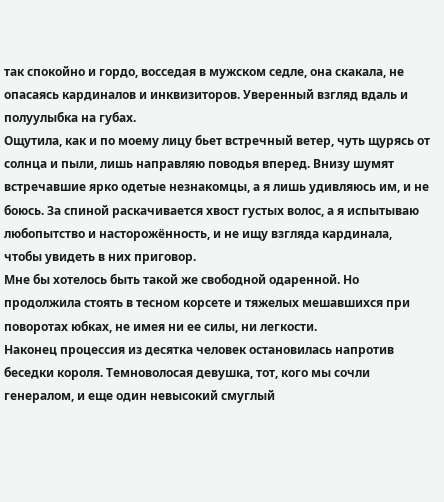так спокойно и гордо, восседая в мужском седле, она скакала, не опасаясь кардиналов и инквизиторов. Уверенный взгляд вдаль и полуулыбка на губах.
Ощутила, как и по моему лицу бьет встречный ветер, чуть щурясь от солнца и пыли, лишь направляю поводья вперед. Внизу шумят встречавшие ярко одетые незнакомцы, а я лишь удивляюсь им, и не боюсь. За спиной раскачивается хвост густых волос, а я испытываю любопытство и насторожённость, и не ищу взгляда кардинала, чтобы увидеть в них приговор.
Мне бы хотелось быть такой же свободной одаренной. Но продолжила стоять в тесном корсете и тяжелых мешавшихся при поворотах юбках, не имея ни ее силы, ни легкости.
Наконец процессия из десятка человек остановилась напротив беседки короля. Темноволосая девушка, тот, кого мы сочли генералом, и еще один невысокий смуглый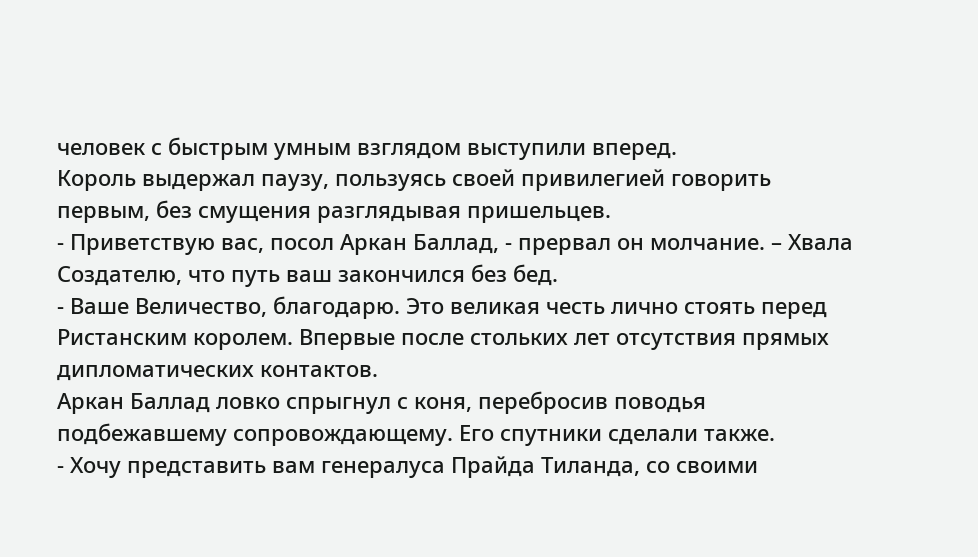человек с быстрым умным взглядом выступили вперед.
Король выдержал паузу, пользуясь своей привилегией говорить первым, без смущения разглядывая пришельцев.
- Приветствую вас, посол Аркан Баллад, - прервал он молчание. – Хвала Создателю, что путь ваш закончился без бед.
- Ваше Величество, благодарю. Это великая честь лично стоять перед Ристанским королем. Впервые после стольких лет отсутствия прямых дипломатических контактов.
Аркан Баллад ловко спрыгнул с коня, перебросив поводья подбежавшему сопровождающему. Его спутники сделали также.
- Хочу представить вам генералуса Прайда Тиланда, со своими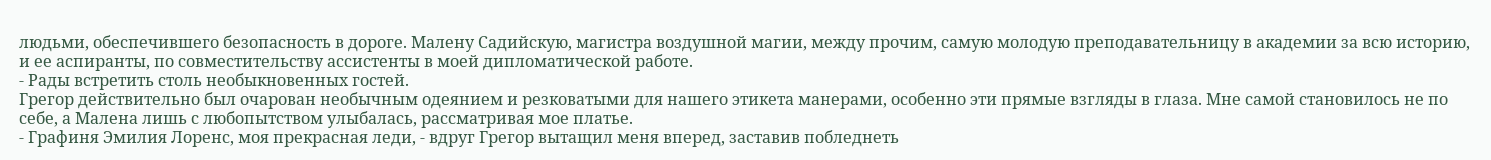людьми, обеспечившего безопасность в дороге. Малену Садийскую, магистра воздушной магии, между прочим, самую молодую преподавательницу в академии за всю историю, и ее аспиранты, по совместительству ассистенты в моей дипломатической работе.
- Рады встретить столь необыкновенных гостей.
Грегор действительно был очарован необычным одеянием и резковатыми для нашего этикета манерами, особенно эти прямые взгляды в глаза. Мне самой становилось не по себе, а Малена лишь с любопытством улыбалась, рассматривая мое платье.
- Графиня Эмилия Лоренс, моя прекрасная леди, - вдруг Грегор вытащил меня вперед, заставив побледнеть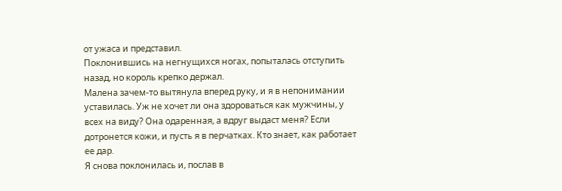от ужаса и представил.
Поклонившись на негнущихся ногах, попыталась отступить назад, но король крепко держал.
Малена зачем-то вытянула вперед руку, и я в непонимании уставилась. Уж не хочет ли она здороваться как мужчины, у всех на виду? Она одаренная, а вдруг выдаст меня? Если дотронется кожи, и пусть я в перчатках. Кто знает, как работает ее дар.
Я снова поклонилась и, послав в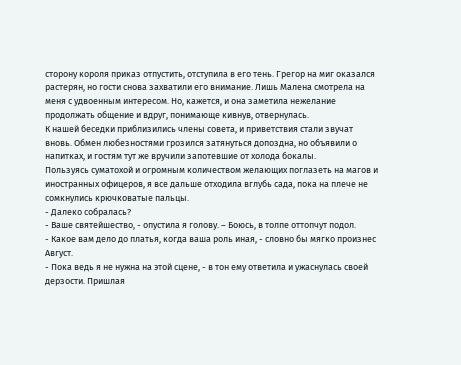сторону короля приказ отпустить, отступила в его тень. Грегор на миг оказался растерян, но гости снова захватили его внимание. Лишь Малена смотрела на меня с удвоенным интересом. Но, кажется, и она заметила нежелание продолжать общение и вдруг, понимающе кивнув, отвернулась.
К нашей беседки приблизились члены совета, и приветствия стали звучат вновь. Обмен любезностями грозился затянуться допоздна, но объявили о напитках, и гостям тут же вручили запотевшие от холода бокалы.
Пользуясь суматохой и огромным количеством желающих поглазеть на магов и иностранных офицеров, я все дальше отходила вглубь сада, пока на плече не сомкнулись крючковатые пальцы.
- Далеко собралась?
- Ваше святейшество, - опустила я голову. – Боюсь, в толпе оттопчут подол.
- Какое вам дело до платья, когда ваша роль иная, - словно бы мягко произнес Август.
- Пока ведь я не нужна на этой сцене, - в тон ему ответила и ужаснулась своей дерзости. Пришлая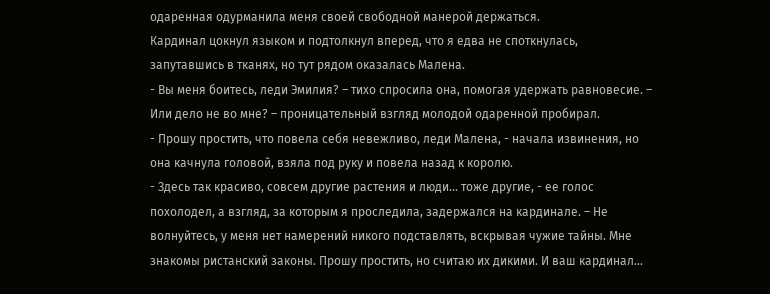одаренная одурманила меня своей свободной манерой держаться.
Кардинал цокнул языком и подтолкнул вперед, что я едва не споткнулась, запутавшись в тканях, но тут рядом оказалась Малена.
- Вы меня боитесь, леди Эмилия? – тихо спросила она, помогая удержать равновесие. – Или дело не во мне? – проницательный взгляд молодой одаренной пробирал.
- Прошу простить, что повела себя невежливо, леди Малена, - начала извинения, но она качнула головой, взяла под руку и повела назад к королю.
- Здесь так красиво, совсем другие растения и люди... тоже другие, - ее голос похолодел, а взгляд, за которым я проследила, задержался на кардинале. – Не волнуйтесь, у меня нет намерений никого подставлять, вскрывая чужие тайны. Мне знакомы ристанский законы. Прошу простить, но считаю их дикими. И ваш кардинал…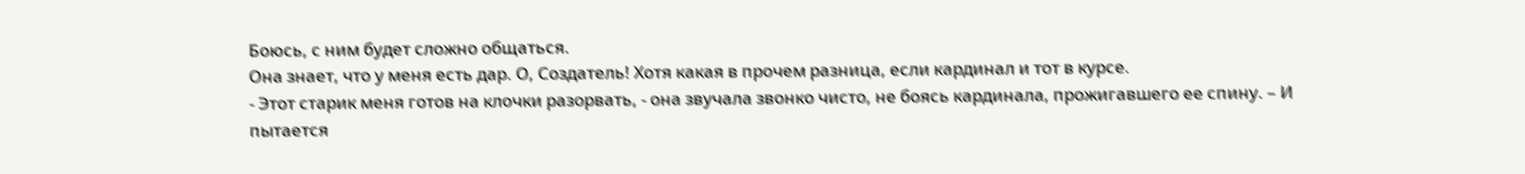Боюсь, с ним будет сложно общаться.
Она знает, что у меня есть дар. О, Создатель! Хотя какая в прочем разница, если кардинал и тот в курсе.
- Этот старик меня готов на клочки разорвать, - она звучала звонко чисто, не боясь кардинала, прожигавшего ее спину. – И пытается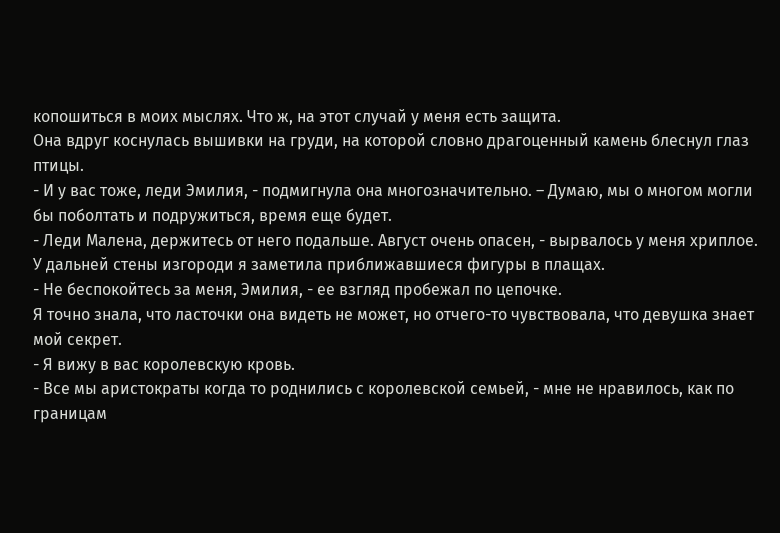копошиться в моих мыслях. Что ж, на этот случай у меня есть защита.
Она вдруг коснулась вышивки на груди, на которой словно драгоценный камень блеснул глаз птицы.
- И у вас тоже, леди Эмилия, - подмигнула она многозначительно. – Думаю, мы о многом могли бы поболтать и подружиться, время еще будет.
- Леди Малена, держитесь от него подальше. Август очень опасен, - вырвалось у меня хриплое.
У дальней стены изгороди я заметила приближавшиеся фигуры в плащах.
- Не беспокойтесь за меня, Эмилия, - ее взгляд пробежал по цепочке.
Я точно знала, что ласточки она видеть не может, но отчего-то чувствовала, что девушка знает мой секрет.
- Я вижу в вас королевскую кровь.
- Все мы аристократы когда то роднились с королевской семьей, - мне не нравилось, как по границам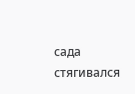сада стягивался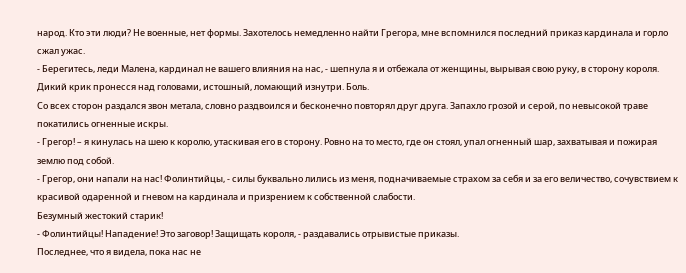народ. Кто эти люди? Не военные, нет формы. Захотелось немедленно найти Грегора, мне вспомнился последний приказ кардинала и горло сжал ужас.
- Берегитесь, леди Малена, кардинал не вашего влияния на нас, - шепнула я и отбежала от женщины, вырывая свою руку, в сторону короля.
Дикий крик пронесся над головами, истошный, ломающий изнутри. Боль.
Со всех сторон раздался звон метала, словно раздвоился и бесконечно повторял друг друга. Запахло грозой и серой, по невысокой траве покатились огненные искры.
- Грегор! – я кинулась на шею к королю, утаскивая его в сторону. Ровно на то место, где он стоял, упал огненный шар, захватывая и пожирая землю под собой.
- Грегор, они напали на нас! Фолинтийцы, - силы буквально лились из меня, подначиваемые страхом за себя и за его величество, сочувствием к красивой одаренной и гневом на кардинала и призрением к собственной слабости.
Безумный жестокий старик!
- Фолинтийцы! Нападение! Это заговор! Защищать короля, - раздавались отрывистые приказы.
Последнее, что я видела, пока нас не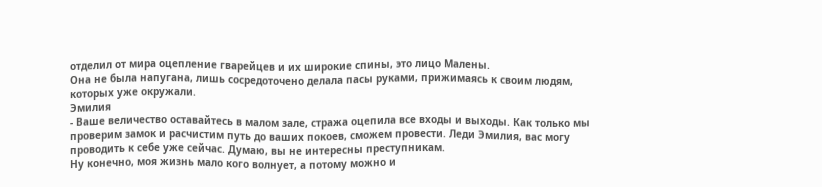отделил от мира оцепление гварейцев и их широкие спины, это лицо Малены.
Она не была напугана, лишь сосредоточено делала пасы руками, прижимаясь к своим людям, которых уже окружали.
Эмилия
- Ваше величество оставайтесь в малом зале, стража оцепила все входы и выходы. Как только мы проверим замок и расчистим путь до ваших покоев, сможем провести. Леди Эмилия, вас могу проводить к себе уже сейчас. Думаю, вы не интересны преступникам.
Ну конечно, моя жизнь мало кого волнует, а потому можно и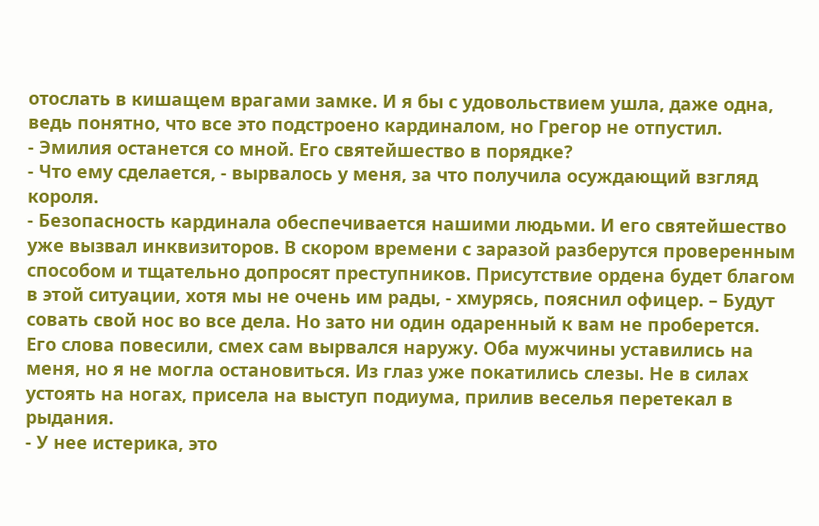отослать в кишащем врагами замке. И я бы с удовольствием ушла, даже одна, ведь понятно, что все это подстроено кардиналом, но Грегор не отпустил.
- Эмилия останется со мной. Его святейшество в порядке?
- Что ему сделается, - вырвалось у меня, за что получила осуждающий взгляд короля.
- Безопасность кардинала обеспечивается нашими людьми. И его святейшество уже вызвал инквизиторов. В скором времени с заразой разберутся проверенным способом и тщательно допросят преступников. Присутствие ордена будет благом в этой ситуации, хотя мы не очень им рады, - хмурясь, пояснил офицер. – Будут совать свой нос во все дела. Но зато ни один одаренный к вам не проберется.
Его слова повесили, смех сам вырвался наружу. Оба мужчины уставились на меня, но я не могла остановиться. Из глаз уже покатились слезы. Не в силах устоять на ногах, присела на выступ подиума, прилив веселья перетекал в рыдания.
- У нее истерика, это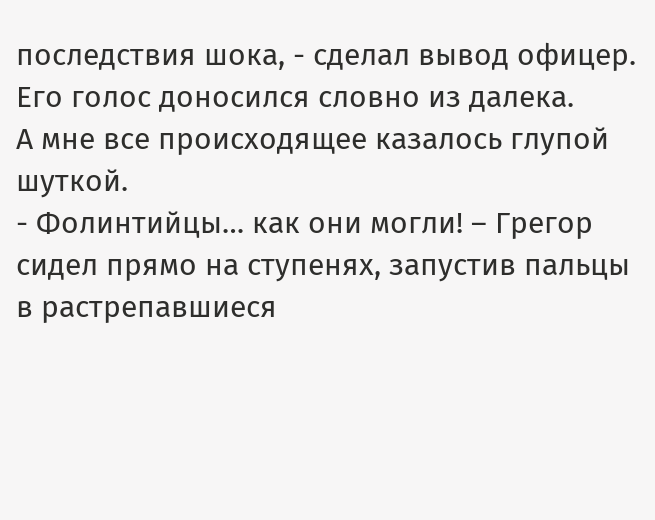последствия шока, - сделал вывод офицер. Его голос доносился словно из далека.
А мне все происходящее казалось глупой шуткой.
- Фолинтийцы… как они могли! – Грегор сидел прямо на ступенях, запустив пальцы в растрепавшиеся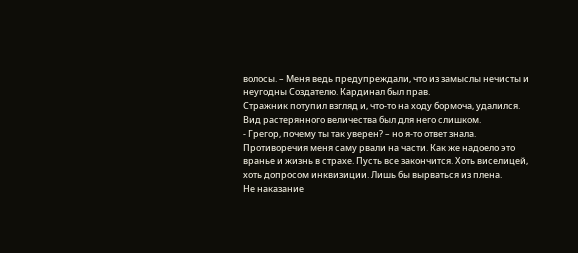волосы. – Меня ведь предупреждали, что из замыслы нечисты и неугодны Создателю. Кардинал был прав.
Стражник потупил взгляд и, что-то на ходу бормоча, удалился. Вид растерянного величества был для него слишком.
- Грегор, почему ты так уверен? – но я-то ответ знала.
Противоречия меня саму рвали на части. Как же надоело это вранье и жизнь в страхе. Пусть все закончится. Хоть виселицей, хоть допросом инквизиции. Лишь бы вырваться из плена.
Не наказание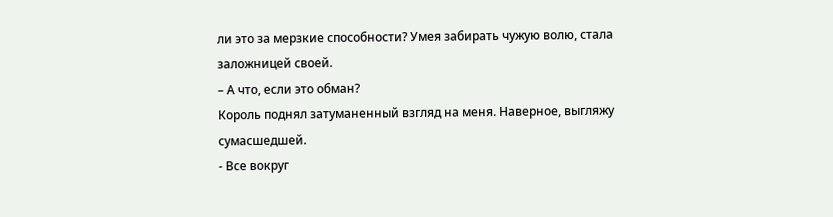ли это за мерзкие способности? Умея забирать чужую волю, стала заложницей своей.
– А что, если это обман?
Король поднял затуманенный взгляд на меня. Наверное, выгляжу сумасшедшей.
- Все вокруг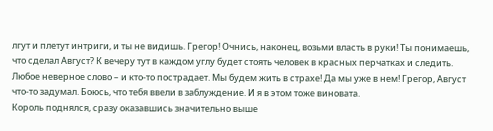лгут и плетут интриги, и ты не видишь. Грегор! Очнись, наконец, возьми власть в руки! Ты понимаешь, что сделал Август? К вечеру тут в каждом углу будет стоять человек в красных перчатках и следить. Любое неверное слово – и кто-то пострадает. Мы будем жить в страхе! Да мы уже в нем! Грегор, Август что-то задумал. Боюсь, что тебя ввели в заблуждение. И я в этом тоже виновата.
Король поднялся, сразу оказавшись значительно выше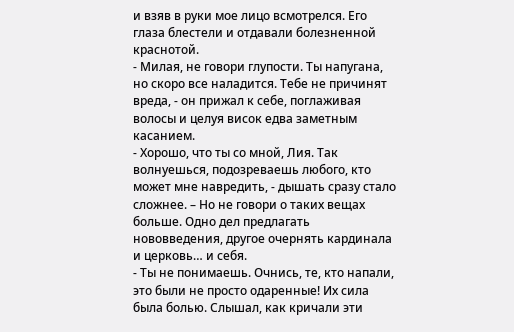и взяв в руки мое лицо всмотрелся. Его глаза блестели и отдавали болезненной краснотой.
- Милая, не говори глупости. Ты напугана, но скоро все наладится. Тебе не причинят вреда, - он прижал к себе, поглаживая волосы и целуя висок едва заметным касанием.
- Хорошо, что ты со мной, Лия. Так волнуешься, подозреваешь любого, кто может мне навредить, - дышать сразу стало сложнее. – Но не говори о таких вещах больше. Одно дел предлагать нововведения, другое очернять кардинала и церковь… и себя.
- Ты не понимаешь. Очнись, те, кто напали, это были не просто одаренные! Их сила была болью. Слышал, как кричали эти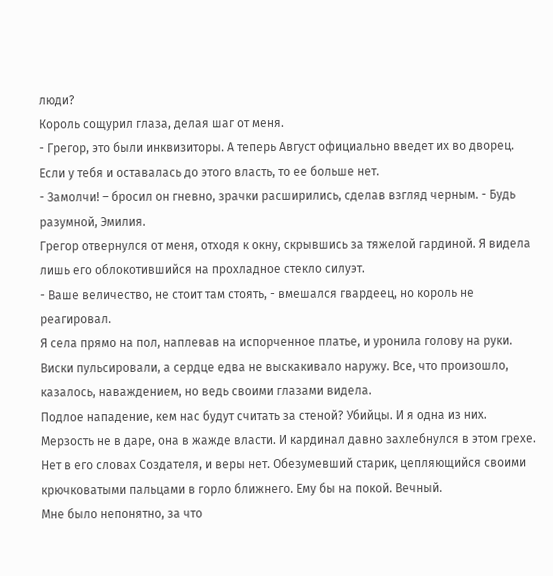люди?
Король сощурил глаза, делая шаг от меня.
- Грегор, это были инквизиторы. А теперь Август официально введет их во дворец. Если у тебя и оставалась до этого власть, то ее больше нет.
- Замолчи! – бросил он гневно, зрачки расширились, сделав взгляд черным. - Будь разумной, Эмилия.
Грегор отвернулся от меня, отходя к окну, скрывшись за тяжелой гардиной. Я видела лишь его облокотившийся на прохладное стекло силуэт.
- Ваше величество, не стоит там стоять, - вмешался гвардеец, но король не реагировал.
Я села прямо на пол, наплевав на испорченное платье, и уронила голову на руки. Виски пульсировали, а сердце едва не выскакивало наружу. Все, что произошло, казалось, наваждением, но ведь своими глазами видела.
Подлое нападение, кем нас будут считать за стеной? Убийцы. И я одна из них.
Мерзость не в даре, она в жажде власти. И кардинал давно захлебнулся в этом грехе. Нет в его словах Создателя, и веры нет. Обезумевший старик, цепляющийся своими крючковатыми пальцами в горло ближнего. Ему бы на покой. Вечный.
Мне было непонятно, за что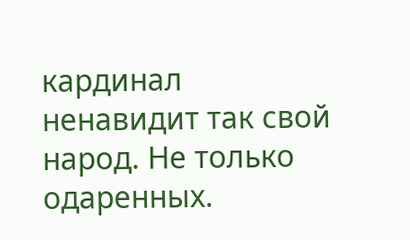кардинал ненавидит так свой народ. Не только одаренных.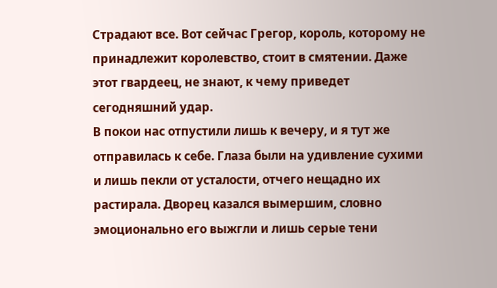Страдают все. Вот сейчас Грегор, король, которому не принадлежит королевство, стоит в смятении. Даже этот гвардеец, не знают, к чему приведет сегодняшний удар.
В покои нас отпустили лишь к вечеру, и я тут же отправилась к себе. Глаза были на удивление сухими и лишь пекли от усталости, отчего нещадно их растирала. Дворец казался вымершим, словно эмоционально его выжгли и лишь серые тени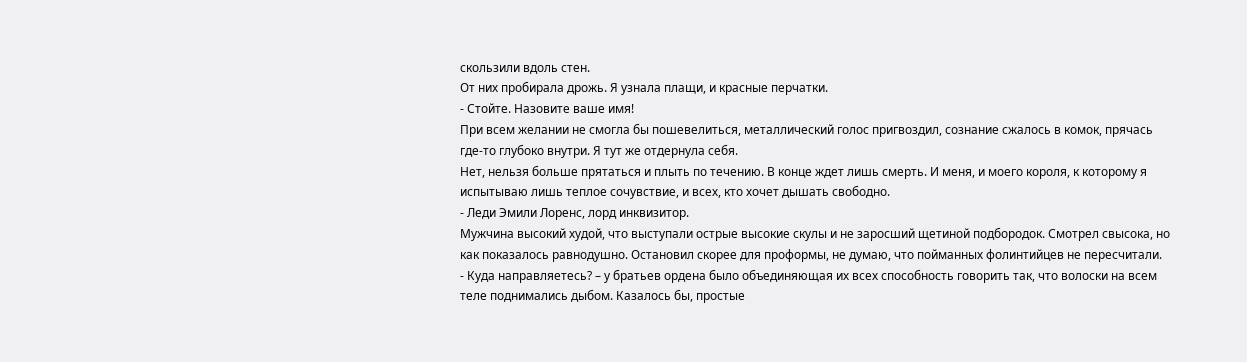скользили вдоль стен.
От них пробирала дрожь. Я узнала плащи, и красные перчатки.
- Стойте. Назовите ваше имя!
При всем желании не смогла бы пошевелиться, металлический голос пригвоздил, сознание сжалось в комок, прячась где-то глубоко внутри. Я тут же отдернула себя.
Нет, нельзя больше прятаться и плыть по течению. В конце ждет лишь смерть. И меня, и моего короля, к которому я испытываю лишь теплое сочувствие, и всех, кто хочет дышать свободно.
- Леди Эмили Лоренс, лорд инквизитор.
Мужчина высокий худой, что выступали острые высокие скулы и не заросший щетиной подбородок. Смотрел свысока, но как показалось равнодушно. Остановил скорее для проформы, не думаю, что пойманных фолинтийцев не пересчитали.
- Куда направляетесь? – у братьев ордена было объединяющая их всех способность говорить так, что волоски на всем теле поднимались дыбом. Казалось бы, простые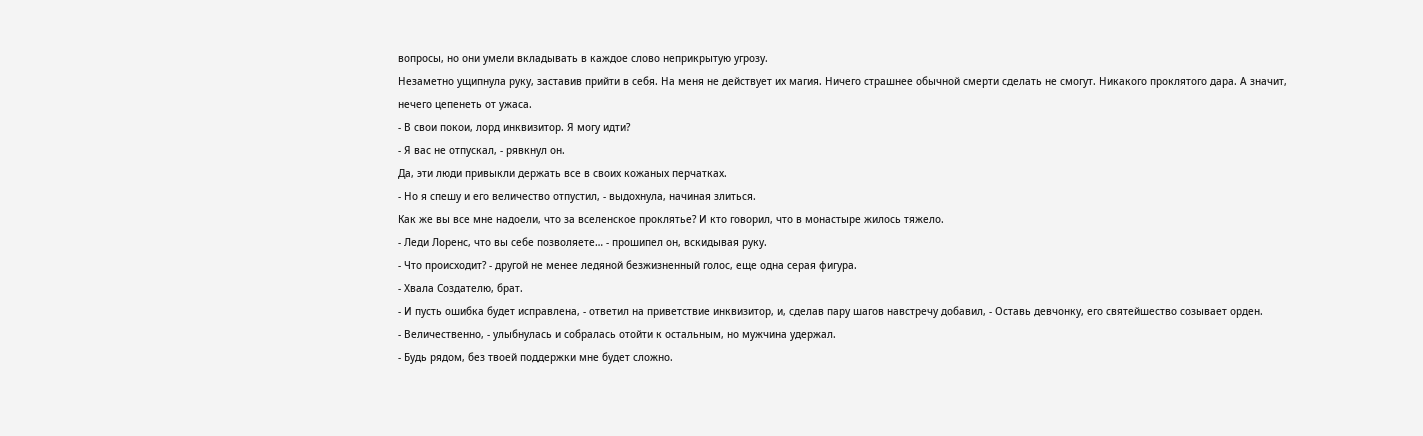вопросы, но они умели вкладывать в каждое слово неприкрытую угрозу.
Незаметно ущипнула руку, заставив прийти в себя. На меня не действует их магия. Ничего страшнее обычной смерти сделать не смогут. Никакого проклятого дара. А значит, нечего цепенеть от ужаса.
- В свои покои, лорд инквизитор. Я могу идти?
- Я вас не отпускал, - рявкнул он.
Да, эти люди привыкли держать все в своих кожаных перчатках.
- Но я спешу и его величество отпустил, - выдохнула, начиная злиться.
Как же вы все мне надоели, что за вселенское проклятье? И кто говорил, что в монастыре жилось тяжело.
- Леди Лоренс, что вы себе позволяете… - прошипел он, вскидывая руку.
- Что происходит? - другой не менее ледяной безжизненный голос, еще одна серая фигура.
- Хвала Создателю, брат.
- И пусть ошибка будет исправлена, - ответил на приветствие инквизитор, и, сделав пару шагов навстречу добавил, - Оставь девчонку, его святейшество созывает орден.
- Величественно, - улыбнулась и собралась отойти к остальным, но мужчина удержал.
- Будь рядом, без твоей поддержки мне будет сложно.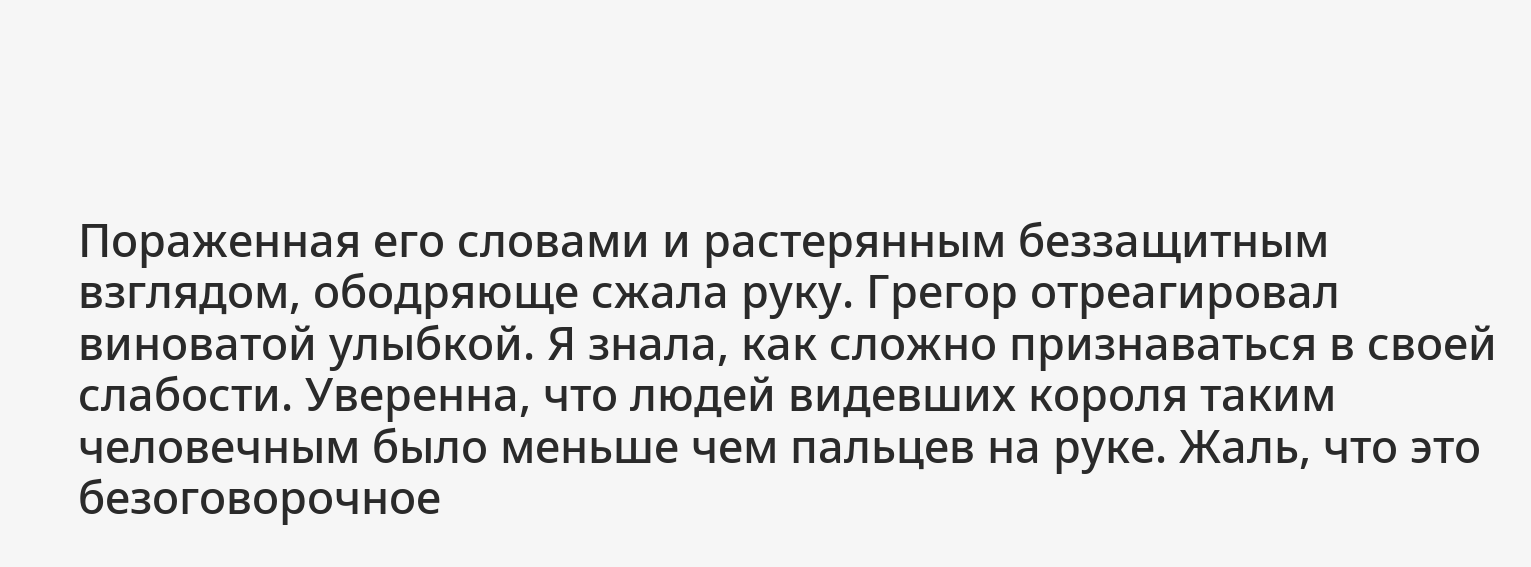Пораженная его словами и растерянным беззащитным взглядом, ободряюще сжала руку. Грегор отреагировал виноватой улыбкой. Я знала, как сложно признаваться в своей слабости. Уверенна, что людей видевших короля таким человечным было меньше чем пальцев на руке. Жаль, что это безоговорочное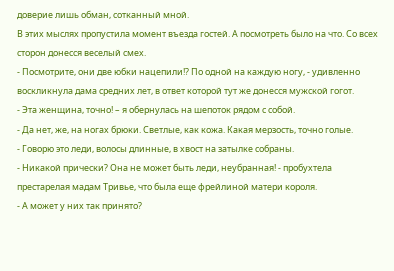доверие лишь обман, сотканный мной.
В этих мыслях пропустила момент въезда гостей. А посмотреть было на что. Со всех сторон донесся веселый смех.
- Посмотрите, они две юбки нацепили!? По одной на каждую ногу, - удивленно воскликнула дама средних лет, в ответ которой тут же донесся мужской гогот.
- Эта женщина, точно! – я обернулась на шепоток рядом с собой.
- Да нет, же, на ногах брюки. Светлые, как кожа. Какая мерзость, точно голые.
- Говорю это леди, волосы длинные, в хвост на затылке собраны.
- Никакой прически? Она не может быть леди, неубранная! - пробухтела престарелая мадам Тривье, что была еще фрейлиной матери короля.
- А может у них так принято?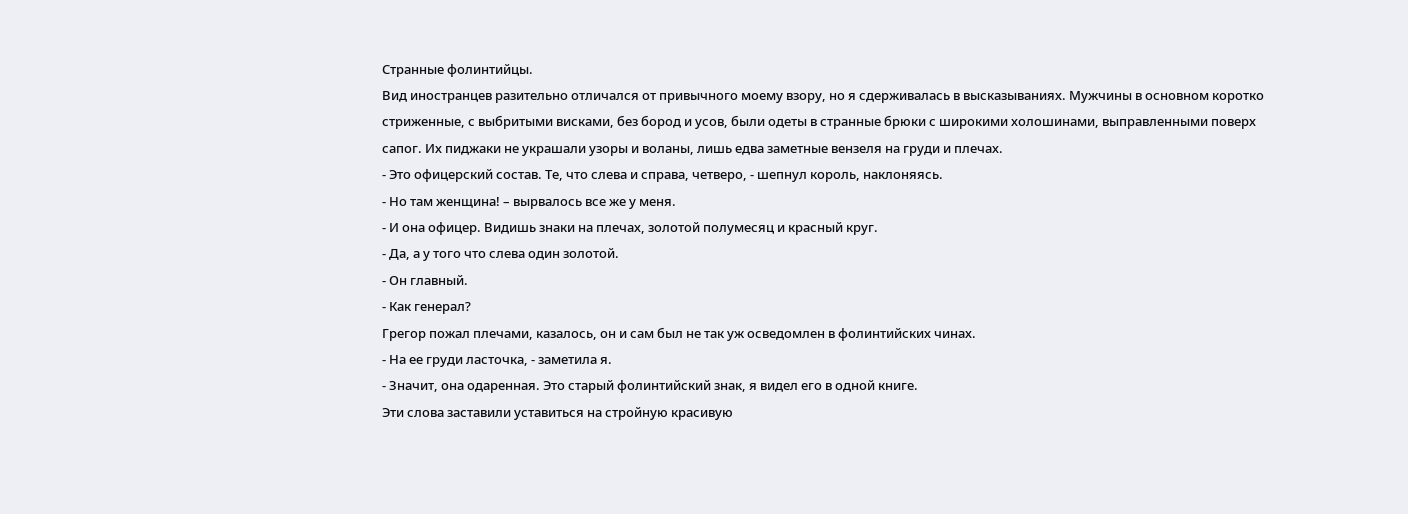Странные фолинтийцы.
Вид иностранцев разительно отличался от привычного моему взору, но я сдерживалась в высказываниях. Мужчины в основном коротко стриженные, с выбритыми висками, без бород и усов, были одеты в странные брюки с широкими холошинами, выправленными поверх сапог. Их пиджаки не украшали узоры и воланы, лишь едва заметные вензеля на груди и плечах.
- Это офицерский состав. Те, что слева и справа, четверо, - шепнул король, наклоняясь.
- Но там женщина! – вырвалось все же у меня.
- И она офицер. Видишь знаки на плечах, золотой полумесяц и красный круг.
- Да, а у того что слева один золотой.
- Он главный.
- Как генерал?
Грегор пожал плечами, казалось, он и сам был не так уж осведомлен в фолинтийских чинах.
- На ее груди ласточка, - заметила я.
- Значит, она одаренная. Это старый фолинтийский знак, я видел его в одной книге.
Эти слова заставили уставиться на стройную красивую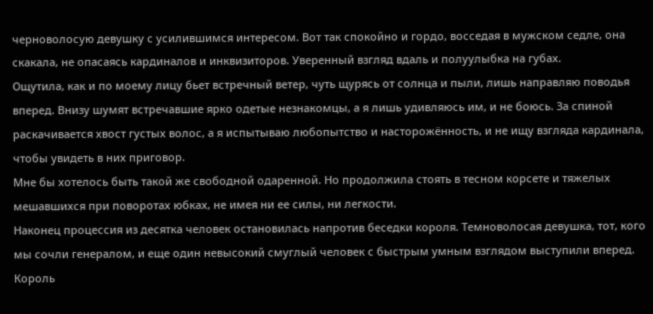черноволосую девушку с усилившимся интересом. Вот так спокойно и гордо, восседая в мужском седле, она скакала, не опасаясь кардиналов и инквизиторов. Уверенный взгляд вдаль и полуулыбка на губах.
Ощутила, как и по моему лицу бьет встречный ветер, чуть щурясь от солнца и пыли, лишь направляю поводья вперед. Внизу шумят встречавшие ярко одетые незнакомцы, а я лишь удивляюсь им, и не боюсь. За спиной раскачивается хвост густых волос, а я испытываю любопытство и насторожённость, и не ищу взгляда кардинала, чтобы увидеть в них приговор.
Мне бы хотелось быть такой же свободной одаренной. Но продолжила стоять в тесном корсете и тяжелых мешавшихся при поворотах юбках, не имея ни ее силы, ни легкости.
Наконец процессия из десятка человек остановилась напротив беседки короля. Темноволосая девушка, тот, кого мы сочли генералом, и еще один невысокий смуглый человек с быстрым умным взглядом выступили вперед.
Король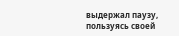выдержал паузу, пользуясь своей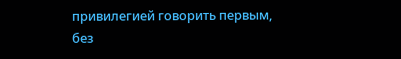привилегией говорить первым, без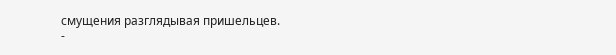смущения разглядывая пришельцев.
-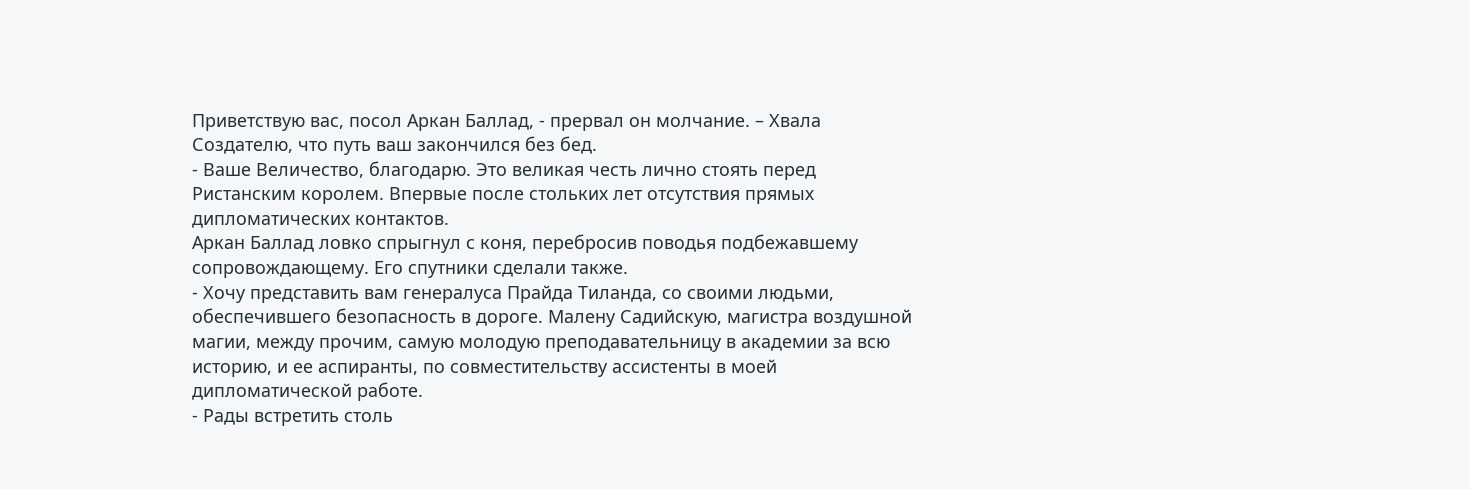Приветствую вас, посол Аркан Баллад, - прервал он молчание. – Хвала Создателю, что путь ваш закончился без бед.
- Ваше Величество, благодарю. Это великая честь лично стоять перед Ристанским королем. Впервые после стольких лет отсутствия прямых дипломатических контактов.
Аркан Баллад ловко спрыгнул с коня, перебросив поводья подбежавшему сопровождающему. Его спутники сделали также.
- Хочу представить вам генералуса Прайда Тиланда, со своими людьми, обеспечившего безопасность в дороге. Малену Садийскую, магистра воздушной магии, между прочим, самую молодую преподавательницу в академии за всю историю, и ее аспиранты, по совместительству ассистенты в моей дипломатической работе.
- Рады встретить столь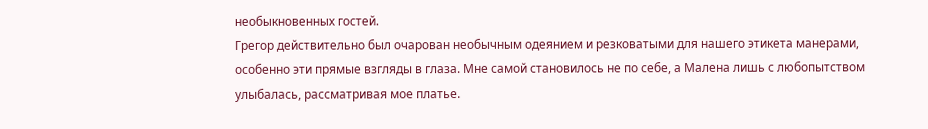необыкновенных гостей.
Грегор действительно был очарован необычным одеянием и резковатыми для нашего этикета манерами, особенно эти прямые взгляды в глаза. Мне самой становилось не по себе, а Малена лишь с любопытством улыбалась, рассматривая мое платье.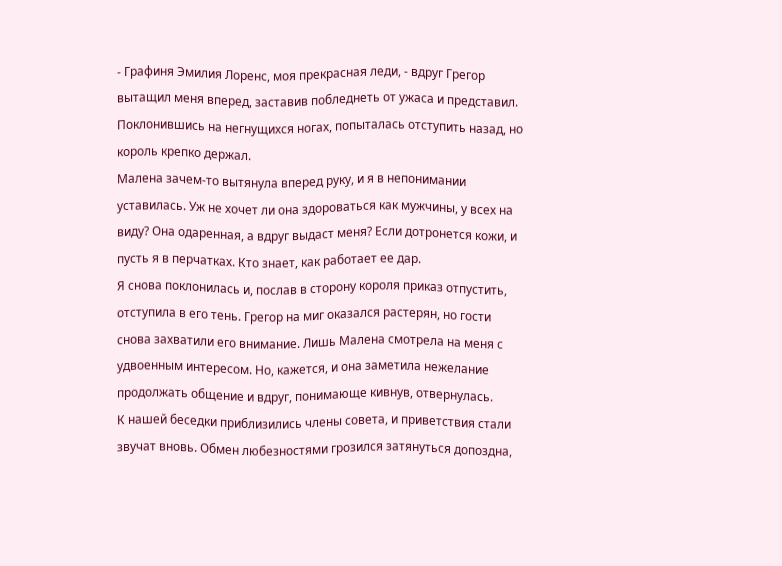- Графиня Эмилия Лоренс, моя прекрасная леди, - вдруг Грегор вытащил меня вперед, заставив побледнеть от ужаса и представил.
Поклонившись на негнущихся ногах, попыталась отступить назад, но король крепко держал.
Малена зачем-то вытянула вперед руку, и я в непонимании уставилась. Уж не хочет ли она здороваться как мужчины, у всех на виду? Она одаренная, а вдруг выдаст меня? Если дотронется кожи, и пусть я в перчатках. Кто знает, как работает ее дар.
Я снова поклонилась и, послав в сторону короля приказ отпустить, отступила в его тень. Грегор на миг оказался растерян, но гости снова захватили его внимание. Лишь Малена смотрела на меня с удвоенным интересом. Но, кажется, и она заметила нежелание продолжать общение и вдруг, понимающе кивнув, отвернулась.
К нашей беседки приблизились члены совета, и приветствия стали звучат вновь. Обмен любезностями грозился затянуться допоздна,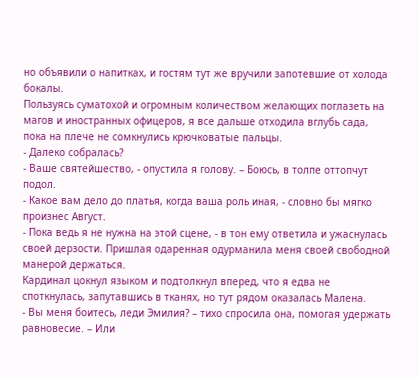но объявили о напитках, и гостям тут же вручили запотевшие от холода бокалы.
Пользуясь суматохой и огромным количеством желающих поглазеть на магов и иностранных офицеров, я все дальше отходила вглубь сада, пока на плече не сомкнулись крючковатые пальцы.
- Далеко собралась?
- Ваше святейшество, - опустила я голову. – Боюсь, в толпе оттопчут подол.
- Какое вам дело до платья, когда ваша роль иная, - словно бы мягко произнес Август.
- Пока ведь я не нужна на этой сцене, - в тон ему ответила и ужаснулась своей дерзости. Пришлая одаренная одурманила меня своей свободной манерой держаться.
Кардинал цокнул языком и подтолкнул вперед, что я едва не споткнулась, запутавшись в тканях, но тут рядом оказалась Малена.
- Вы меня боитесь, леди Эмилия? – тихо спросила она, помогая удержать равновесие. – Или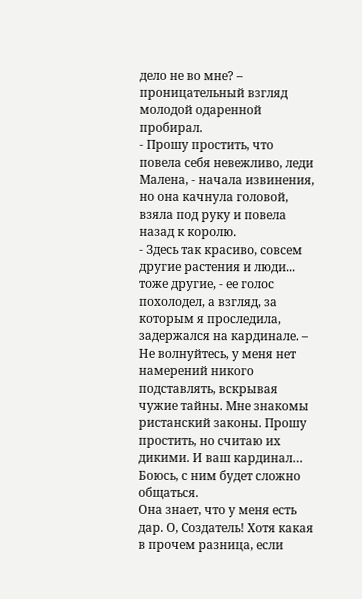дело не во мне? – проницательный взгляд молодой одаренной пробирал.
- Прошу простить, что повела себя невежливо, леди Малена, - начала извинения, но она качнула головой, взяла под руку и повела назад к королю.
- Здесь так красиво, совсем другие растения и люди... тоже другие, - ее голос похолодел, а взгляд, за которым я проследила, задержался на кардинале. – Не волнуйтесь, у меня нет намерений никого подставлять, вскрывая чужие тайны. Мне знакомы ристанский законы. Прошу простить, но считаю их дикими. И ваш кардинал… Боюсь, с ним будет сложно общаться.
Она знает, что у меня есть дар. О, Создатель! Хотя какая в прочем разница, если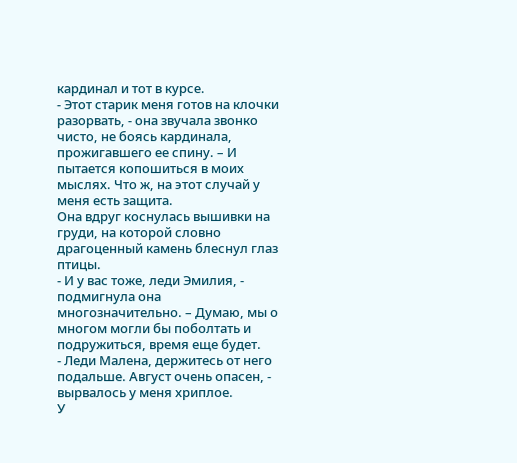кардинал и тот в курсе.
- Этот старик меня готов на клочки разорвать, - она звучала звонко чисто, не боясь кардинала, прожигавшего ее спину. – И пытается копошиться в моих мыслях. Что ж, на этот случай у меня есть защита.
Она вдруг коснулась вышивки на груди, на которой словно драгоценный камень блеснул глаз птицы.
- И у вас тоже, леди Эмилия, - подмигнула она многозначительно. – Думаю, мы о многом могли бы поболтать и подружиться, время еще будет.
- Леди Малена, держитесь от него подальше. Август очень опасен, - вырвалось у меня хриплое.
У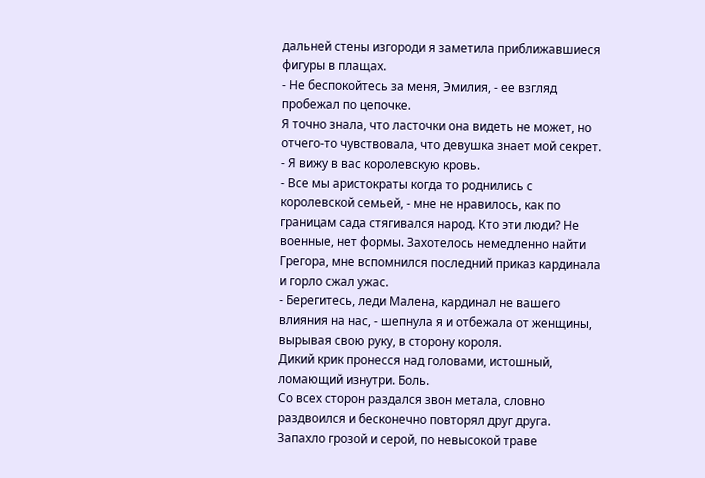дальней стены изгороди я заметила приближавшиеся фигуры в плащах.
- Не беспокойтесь за меня, Эмилия, - ее взгляд пробежал по цепочке.
Я точно знала, что ласточки она видеть не может, но отчего-то чувствовала, что девушка знает мой секрет.
- Я вижу в вас королевскую кровь.
- Все мы аристократы когда то роднились с королевской семьей, - мне не нравилось, как по границам сада стягивался народ. Кто эти люди? Не военные, нет формы. Захотелось немедленно найти Грегора, мне вспомнился последний приказ кардинала и горло сжал ужас.
- Берегитесь, леди Малена, кардинал не вашего влияния на нас, - шепнула я и отбежала от женщины, вырывая свою руку, в сторону короля.
Дикий крик пронесся над головами, истошный, ломающий изнутри. Боль.
Со всех сторон раздался звон метала, словно раздвоился и бесконечно повторял друг друга. Запахло грозой и серой, по невысокой траве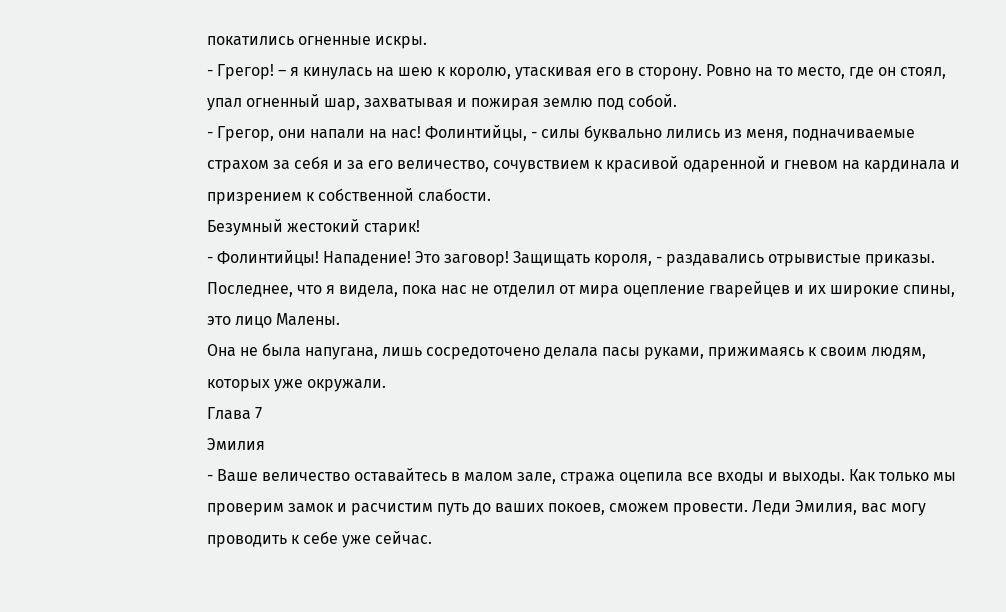покатились огненные искры.
- Грегор! – я кинулась на шею к королю, утаскивая его в сторону. Ровно на то место, где он стоял, упал огненный шар, захватывая и пожирая землю под собой.
- Грегор, они напали на нас! Фолинтийцы, - силы буквально лились из меня, подначиваемые страхом за себя и за его величество, сочувствием к красивой одаренной и гневом на кардинала и призрением к собственной слабости.
Безумный жестокий старик!
- Фолинтийцы! Нападение! Это заговор! Защищать короля, - раздавались отрывистые приказы.
Последнее, что я видела, пока нас не отделил от мира оцепление гварейцев и их широкие спины, это лицо Малены.
Она не была напугана, лишь сосредоточено делала пасы руками, прижимаясь к своим людям, которых уже окружали.
Глава 7
Эмилия
- Ваше величество оставайтесь в малом зале, стража оцепила все входы и выходы. Как только мы проверим замок и расчистим путь до ваших покоев, сможем провести. Леди Эмилия, вас могу проводить к себе уже сейчас.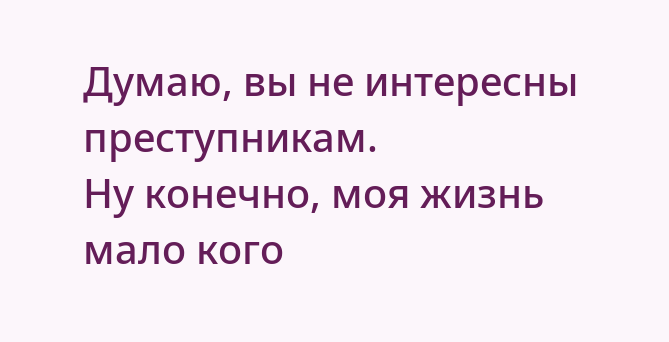Думаю, вы не интересны преступникам.
Ну конечно, моя жизнь мало кого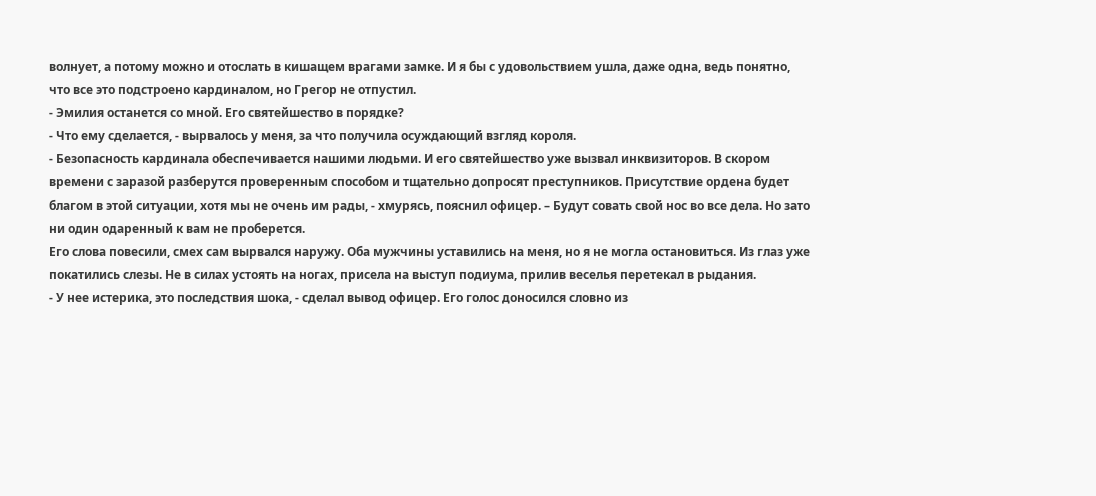волнует, а потому можно и отослать в кишащем врагами замке. И я бы с удовольствием ушла, даже одна, ведь понятно, что все это подстроено кардиналом, но Грегор не отпустил.
- Эмилия останется со мной. Его святейшество в порядке?
- Что ему сделается, - вырвалось у меня, за что получила осуждающий взгляд короля.
- Безопасность кардинала обеспечивается нашими людьми. И его святейшество уже вызвал инквизиторов. В скором времени с заразой разберутся проверенным способом и тщательно допросят преступников. Присутствие ордена будет благом в этой ситуации, хотя мы не очень им рады, - хмурясь, пояснил офицер. – Будут совать свой нос во все дела. Но зато ни один одаренный к вам не проберется.
Его слова повесили, смех сам вырвался наружу. Оба мужчины уставились на меня, но я не могла остановиться. Из глаз уже покатились слезы. Не в силах устоять на ногах, присела на выступ подиума, прилив веселья перетекал в рыдания.
- У нее истерика, это последствия шока, - сделал вывод офицер. Его голос доносился словно из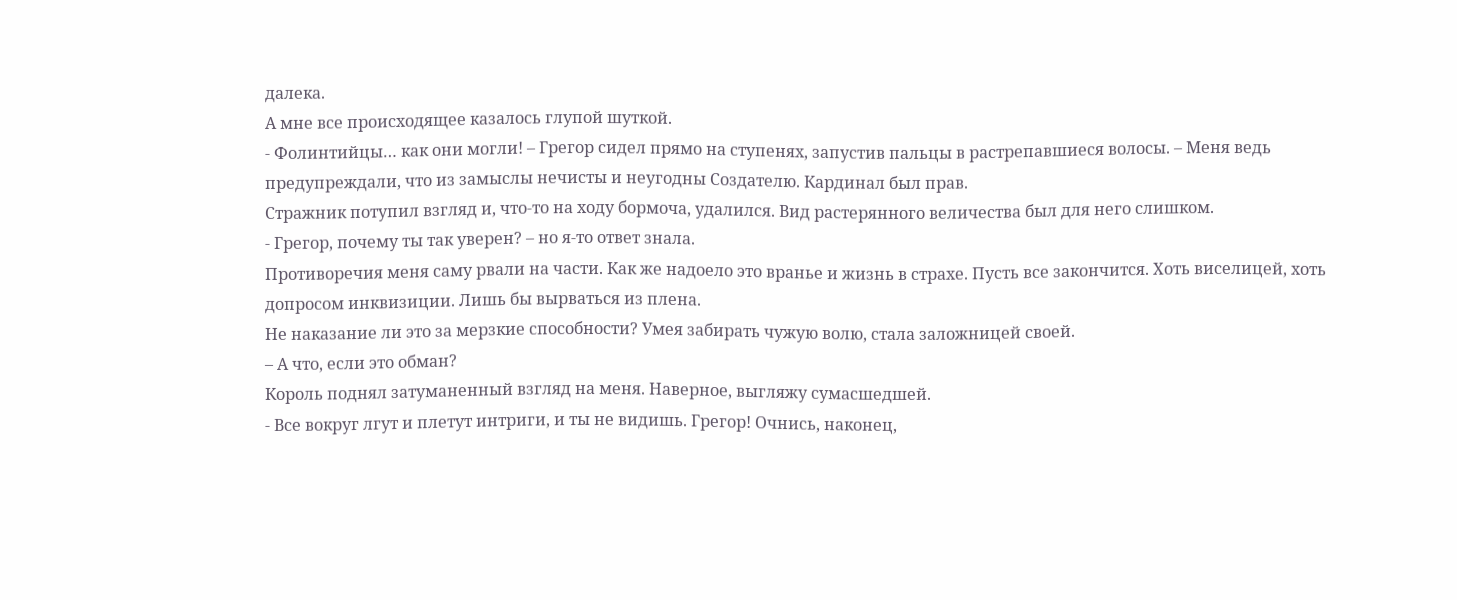далека.
А мне все происходящее казалось глупой шуткой.
- Фолинтийцы… как они могли! – Грегор сидел прямо на ступенях, запустив пальцы в растрепавшиеся волосы. – Меня ведь предупреждали, что из замыслы нечисты и неугодны Создателю. Кардинал был прав.
Стражник потупил взгляд и, что-то на ходу бормоча, удалился. Вид растерянного величества был для него слишком.
- Грегор, почему ты так уверен? – но я-то ответ знала.
Противоречия меня саму рвали на части. Как же надоело это вранье и жизнь в страхе. Пусть все закончится. Хоть виселицей, хоть допросом инквизиции. Лишь бы вырваться из плена.
Не наказание ли это за мерзкие способности? Умея забирать чужую волю, стала заложницей своей.
– А что, если это обман?
Король поднял затуманенный взгляд на меня. Наверное, выгляжу сумасшедшей.
- Все вокруг лгут и плетут интриги, и ты не видишь. Грегор! Очнись, наконец,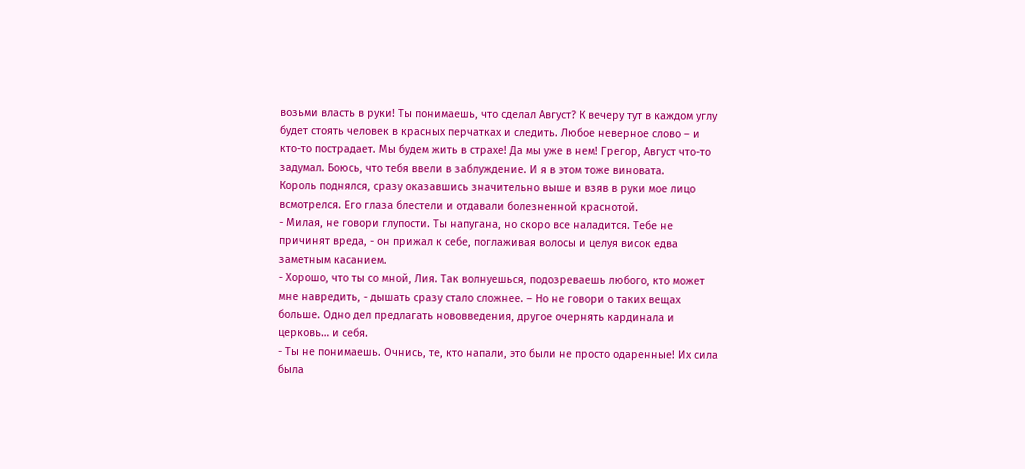возьми власть в руки! Ты понимаешь, что сделал Август? К вечеру тут в каждом углу будет стоять человек в красных перчатках и следить. Любое неверное слово – и кто-то пострадает. Мы будем жить в страхе! Да мы уже в нем! Грегор, Август что-то задумал. Боюсь, что тебя ввели в заблуждение. И я в этом тоже виновата.
Король поднялся, сразу оказавшись значительно выше и взяв в руки мое лицо всмотрелся. Его глаза блестели и отдавали болезненной краснотой.
- Милая, не говори глупости. Ты напугана, но скоро все наладится. Тебе не причинят вреда, - он прижал к себе, поглаживая волосы и целуя висок едва заметным касанием.
- Хорошо, что ты со мной, Лия. Так волнуешься, подозреваешь любого, кто может мне навредить, - дышать сразу стало сложнее. – Но не говори о таких вещах больше. Одно дел предлагать нововведения, другое очернять кардинала и церковь… и себя.
- Ты не понимаешь. Очнись, те, кто напали, это были не просто одаренные! Их сила была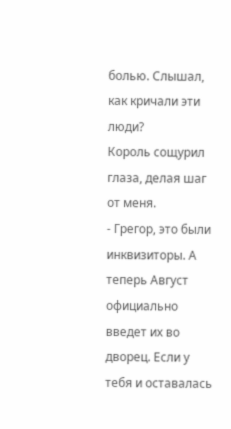болью. Слышал, как кричали эти люди?
Король сощурил глаза, делая шаг от меня.
- Грегор, это были инквизиторы. А теперь Август официально введет их во дворец. Если у тебя и оставалась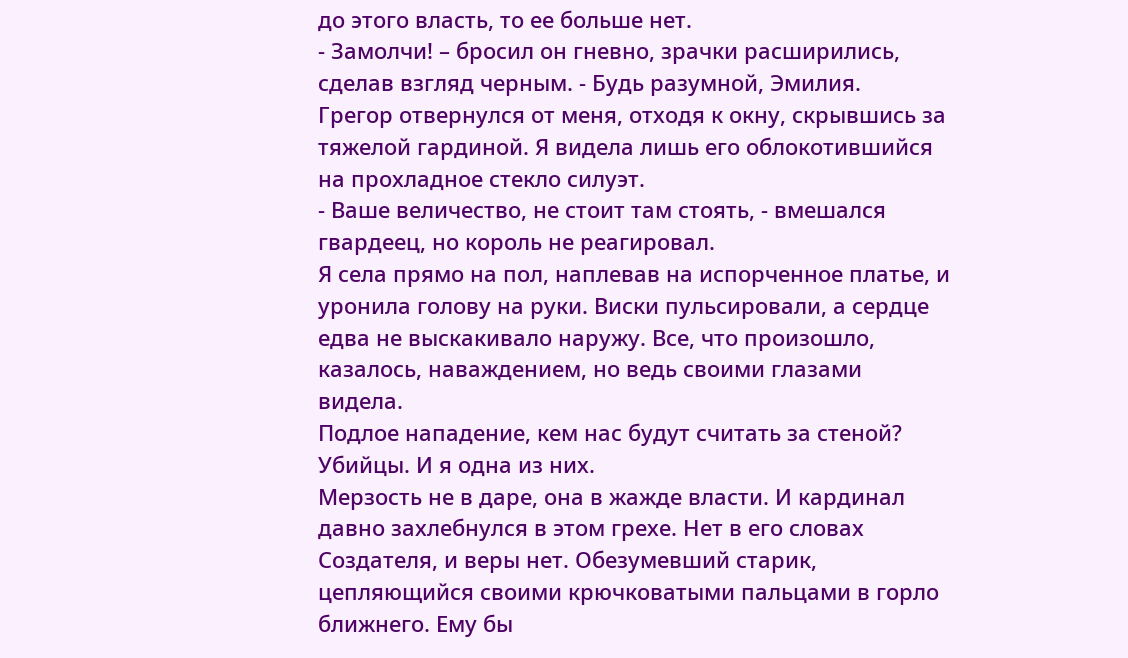до этого власть, то ее больше нет.
- Замолчи! – бросил он гневно, зрачки расширились, сделав взгляд черным. - Будь разумной, Эмилия.
Грегор отвернулся от меня, отходя к окну, скрывшись за тяжелой гардиной. Я видела лишь его облокотившийся на прохладное стекло силуэт.
- Ваше величество, не стоит там стоять, - вмешался гвардеец, но король не реагировал.
Я села прямо на пол, наплевав на испорченное платье, и уронила голову на руки. Виски пульсировали, а сердце едва не выскакивало наружу. Все, что произошло, казалось, наваждением, но ведь своими глазами видела.
Подлое нападение, кем нас будут считать за стеной? Убийцы. И я одна из них.
Мерзость не в даре, она в жажде власти. И кардинал давно захлебнулся в этом грехе. Нет в его словах Создателя, и веры нет. Обезумевший старик, цепляющийся своими крючковатыми пальцами в горло ближнего. Ему бы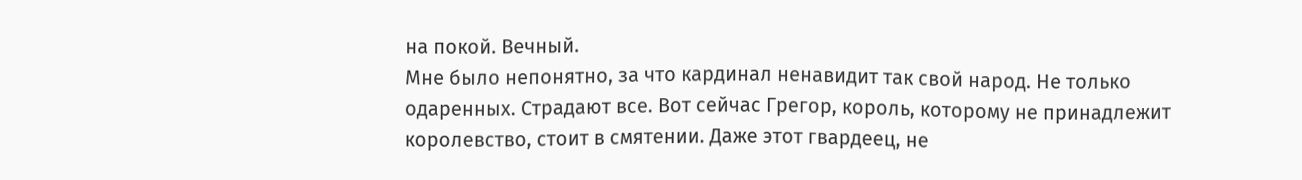на покой. Вечный.
Мне было непонятно, за что кардинал ненавидит так свой народ. Не только одаренных. Страдают все. Вот сейчас Грегор, король, которому не принадлежит королевство, стоит в смятении. Даже этот гвардеец, не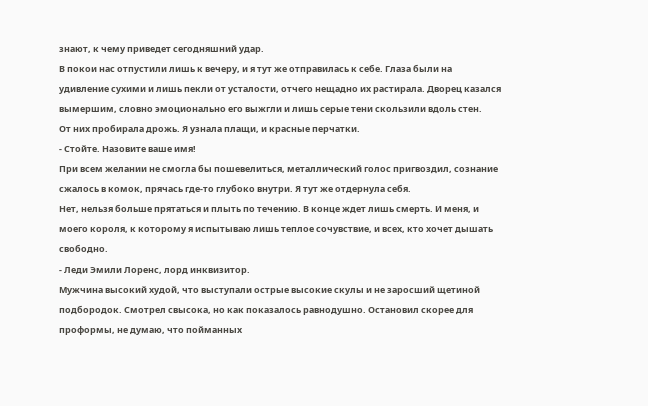знают, к чему приведет сегодняшний удар.
В покои нас отпустили лишь к вечеру, и я тут же отправилась к себе. Глаза были на удивление сухими и лишь пекли от усталости, отчего нещадно их растирала. Дворец казался вымершим, словно эмоционально его выжгли и лишь серые тени скользили вдоль стен.
От них пробирала дрожь. Я узнала плащи, и красные перчатки.
- Стойте. Назовите ваше имя!
При всем желании не смогла бы пошевелиться, металлический голос пригвоздил, сознание сжалось в комок, прячась где-то глубоко внутри. Я тут же отдернула себя.
Нет, нельзя больше прятаться и плыть по течению. В конце ждет лишь смерть. И меня, и моего короля, к которому я испытываю лишь теплое сочувствие, и всех, кто хочет дышать свободно.
- Леди Эмили Лоренс, лорд инквизитор.
Мужчина высокий худой, что выступали острые высокие скулы и не заросший щетиной подбородок. Смотрел свысока, но как показалось равнодушно. Остановил скорее для проформы, не думаю, что пойманных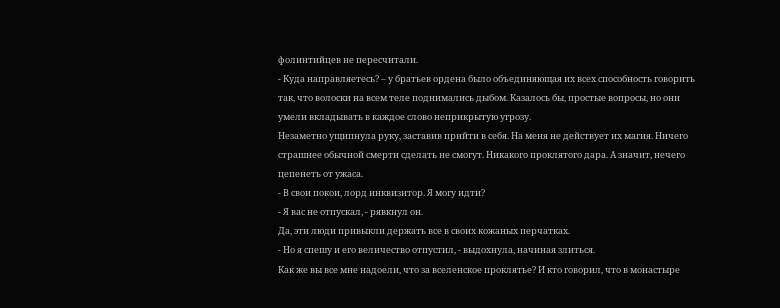фолинтийцев не пересчитали.
- Куда направляетесь? – у братьев ордена было объединяющая их всех способность говорить так, что волоски на всем теле поднимались дыбом. Казалось бы, простые вопросы, но они умели вкладывать в каждое слово неприкрытую угрозу.
Незаметно ущипнула руку, заставив прийти в себя. На меня не действует их магия. Ничего страшнее обычной смерти сделать не смогут. Никакого проклятого дара. А значит, нечего цепенеть от ужаса.
- В свои покои, лорд инквизитор. Я могу идти?
- Я вас не отпускал, - рявкнул он.
Да, эти люди привыкли держать все в своих кожаных перчатках.
- Но я спешу и его величество отпустил, - выдохнула, начиная злиться.
Как же вы все мне надоели, что за вселенское проклятье? И кто говорил, что в монастыре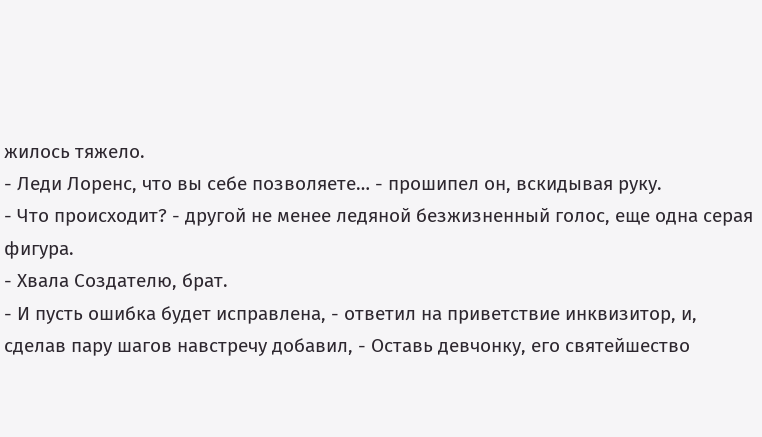жилось тяжело.
- Леди Лоренс, что вы себе позволяете… - прошипел он, вскидывая руку.
- Что происходит? - другой не менее ледяной безжизненный голос, еще одна серая фигура.
- Хвала Создателю, брат.
- И пусть ошибка будет исправлена, - ответил на приветствие инквизитор, и, сделав пару шагов навстречу добавил, - Оставь девчонку, его святейшество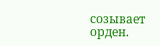созывает орден.